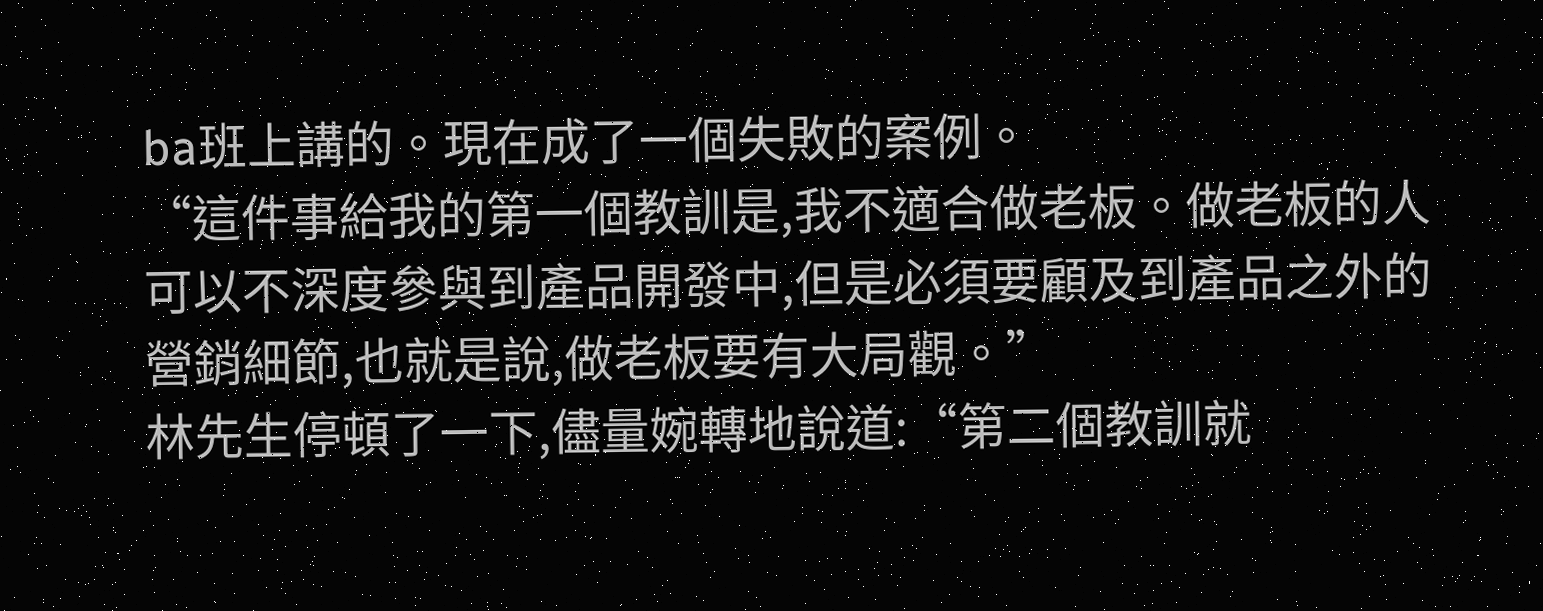ba班上講的。現在成了一個失敗的案例。
“這件事給我的第一個教訓是,我不適合做老板。做老板的人可以不深度參與到產品開發中,但是必須要顧及到產品之外的營銷細節,也就是說,做老板要有大局觀。”
林先生停頓了一下,儘量婉轉地說道:“第二個教訓就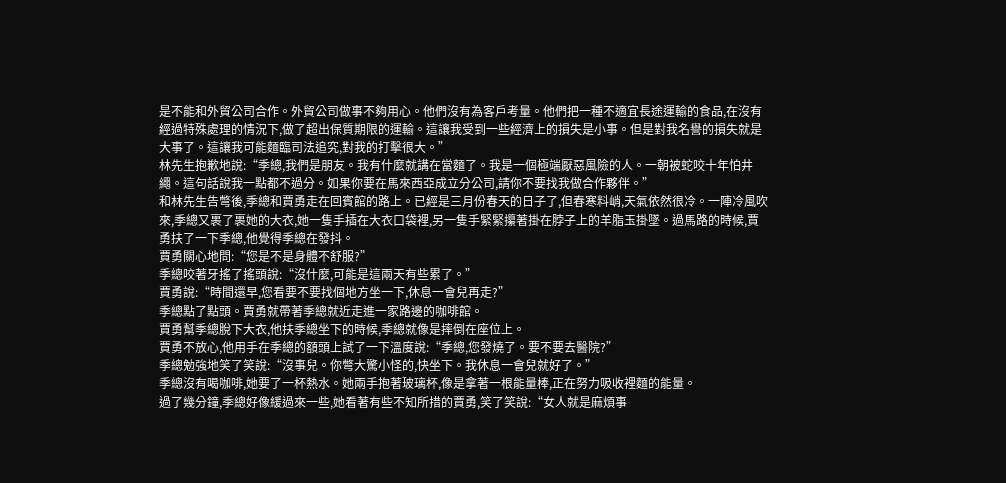是不能和外貿公司合作。外貿公司做事不夠用心。他們沒有為客戶考量。他們把一種不適宜長途運輸的食品,在沒有經過特殊處理的情況下,做了超出保質期限的運輸。這讓我受到一些經濟上的損失是小事。但是對我名譽的損失就是大事了。這讓我可能麵臨司法追究,對我的打擊很大。”
林先生抱歉地說:“季總,我們是朋友。我有什麼就講在當麵了。我是一個極端厭惡風險的人。一朝被蛇咬十年怕井繩。這句話說我一點都不過分。如果你要在馬來西亞成立分公司,請你不要找我做合作夥伴。”
和林先生告彆後,季總和賈勇走在回賓館的路上。已經是三月份春天的日子了,但春寒料峭,天氣依然很冷。一陣冷風吹來,季總又裹了裹她的大衣,她一隻手插在大衣口袋裡,另一隻手緊緊攥著掛在脖子上的羊脂玉掛墜。過馬路的時候,賈勇扶了一下季總,他覺得季總在發抖。
賈勇關心地問:“您是不是身體不舒服?”
季總咬著牙搖了搖頭說:“沒什麼,可能是這兩天有些累了。”
賈勇說:“時間還早,您看要不要找個地方坐一下,休息一會兒再走?”
季總點了點頭。賈勇就帶著季總就近走進一家路邊的咖啡館。
賈勇幫季總脫下大衣,他扶季總坐下的時候,季總就像是摔倒在座位上。
賈勇不放心,他用手在季總的額頭上試了一下溫度說:“季總,您發燒了。要不要去醫院?”
季總勉強地笑了笑說:“沒事兒。你彆大驚小怪的,快坐下。我休息一會兒就好了。”
季總沒有喝咖啡,她要了一杯熱水。她兩手抱著玻璃杯,像是拿著一根能量棒,正在努力吸收裡麵的能量。
過了幾分鐘,季總好像緩過來一些,她看著有些不知所措的賈勇,笑了笑說:“女人就是麻煩事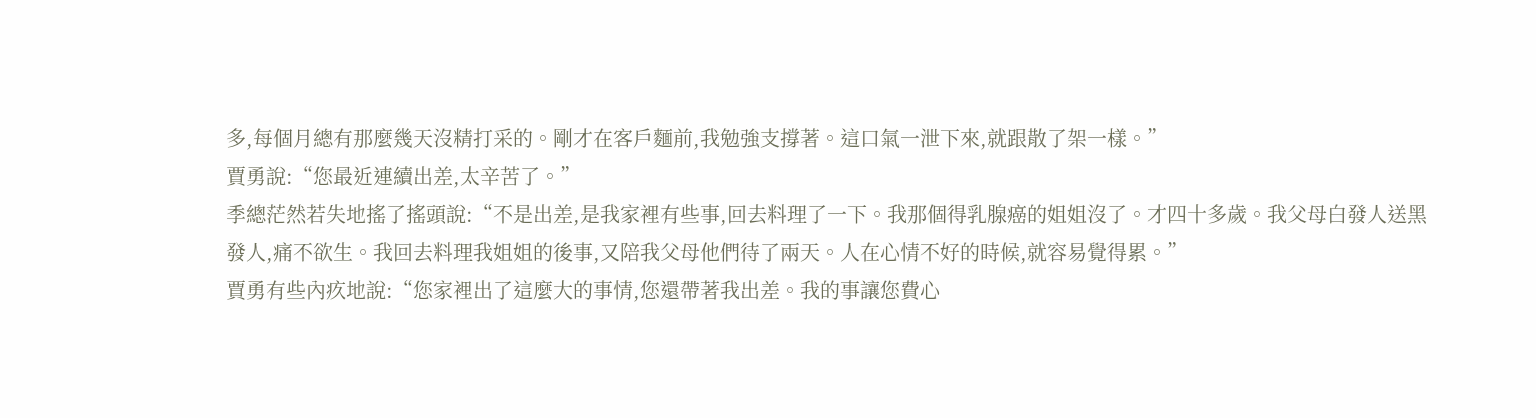多,每個月總有那麼幾天沒精打采的。剛才在客戶麵前,我勉強支撐著。這口氣一泄下來,就跟散了架一樣。”
賈勇說:“您最近連續出差,太辛苦了。”
季總茫然若失地搖了搖頭說:“不是出差,是我家裡有些事,回去料理了一下。我那個得乳腺癌的姐姐沒了。才四十多歲。我父母白發人送黑發人,痛不欲生。我回去料理我姐姐的後事,又陪我父母他們待了兩天。人在心情不好的時候,就容易覺得累。”
賈勇有些內疚地說:“您家裡出了這麼大的事情,您還帶著我出差。我的事讓您費心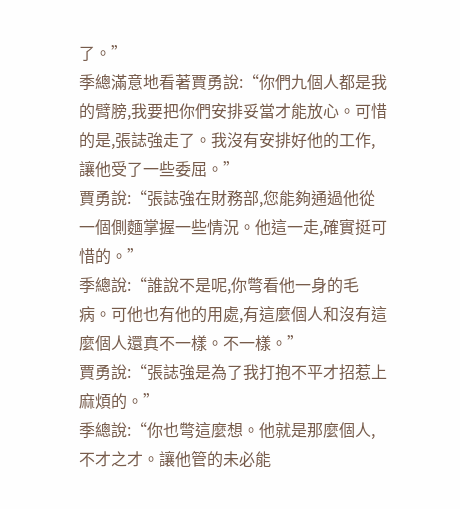了。”
季總滿意地看著賈勇說:“你們九個人都是我的臂膀,我要把你們安排妥當才能放心。可惜的是,張誌強走了。我沒有安排好他的工作,讓他受了一些委屈。”
賈勇說:“張誌強在財務部,您能夠通過他從一個側麵掌握一些情況。他這一走,確實挺可惜的。”
季總說:“誰說不是呢,你彆看他一身的毛病。可他也有他的用處,有這麼個人和沒有這麼個人還真不一樣。不一樣。”
賈勇說:“張誌強是為了我打抱不平才招惹上麻煩的。”
季總說:“你也彆這麼想。他就是那麼個人,不才之才。讓他管的未必能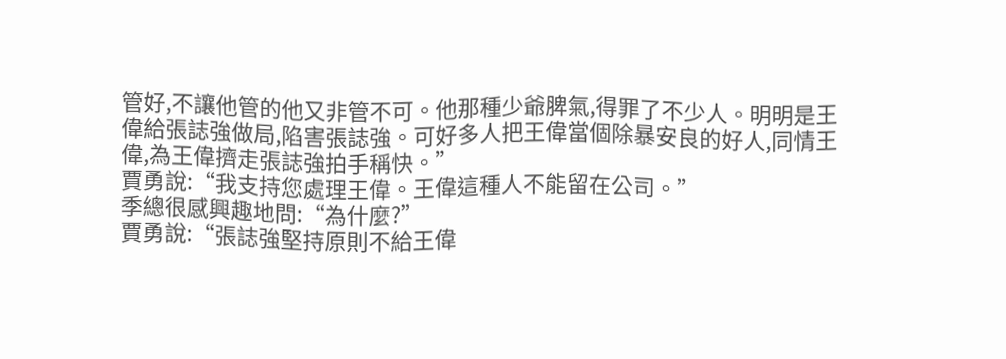管好,不讓他管的他又非管不可。他那種少爺脾氣,得罪了不少人。明明是王偉給張誌強做局,陷害張誌強。可好多人把王偉當個除暴安良的好人,同情王偉,為王偉擠走張誌強拍手稱快。”
賈勇說:“我支持您處理王偉。王偉這種人不能留在公司。”
季總很感興趣地問:“為什麼?”
賈勇說:“張誌強堅持原則不給王偉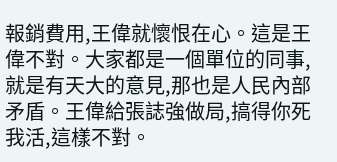報銷費用,王偉就懷恨在心。這是王偉不對。大家都是一個單位的同事,就是有天大的意見,那也是人民內部矛盾。王偉給張誌強做局,搞得你死我活,這樣不對。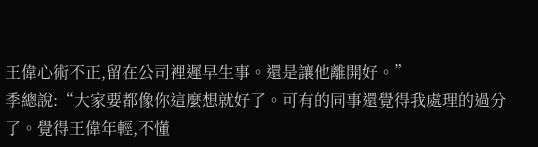王偉心術不正,留在公司裡遲早生事。還是讓他離開好。”
季總說:“大家要都像你這麼想就好了。可有的同事還覺得我處理的過分了。覺得王偉年輕,不懂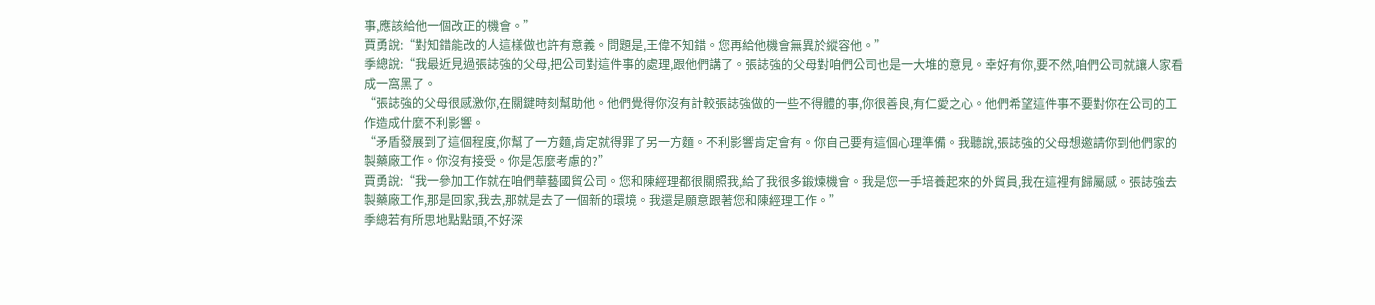事,應該給他一個改正的機會。”
賈勇說:“對知錯能改的人這樣做也許有意義。問題是,王偉不知錯。您再給他機會無異於縱容他。”
季總說:“我最近見過張誌強的父母,把公司對這件事的處理,跟他們講了。張誌強的父母對咱們公司也是一大堆的意見。幸好有你,要不然,咱們公司就讓人家看成一窩黑了。
“張誌強的父母很感激你,在關鍵時刻幫助他。他們覺得你沒有計較張誌強做的一些不得體的事,你很善良,有仁愛之心。他們希望這件事不要對你在公司的工作造成什麼不利影響。
“矛盾發展到了這個程度,你幫了一方麵,肯定就得罪了另一方麵。不利影響肯定會有。你自己要有這個心理準備。我聽說,張誌強的父母想邀請你到他們家的製藥廠工作。你沒有接受。你是怎麼考慮的?”
賈勇說:“我一參加工作就在咱們華藝國貿公司。您和陳經理都很關照我,給了我很多鍛煉機會。我是您一手培養起來的外貿員,我在這裡有歸屬感。張誌強去製藥廠工作,那是回家,我去,那就是去了一個新的環境。我還是願意跟著您和陳經理工作。”
季總若有所思地點點頭,不好深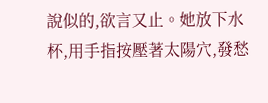說似的,欲言又止。她放下水杯,用手指按壓著太陽穴,發愁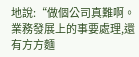地說:“做個公司真難啊。業務發展上的事要處理,還有方方麵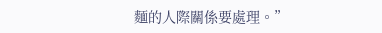麵的人際關係要處理。”